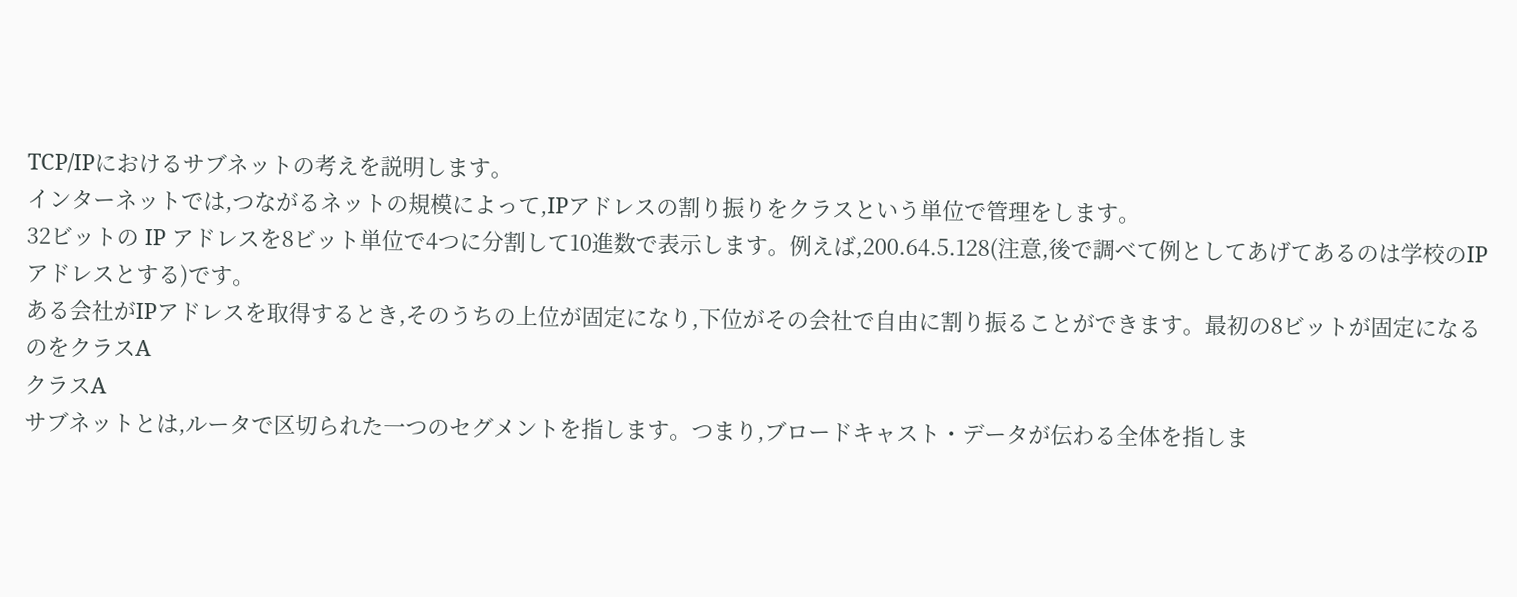TCP/IPにおけるサブネットの考えを説明します。
インターネットでは,つながるネットの規模によって,IPアドレスの割り振りをクラスという単位で管理をします。
32ビットの IP アドレスを8ビット単位で4つに分割して10進数で表示します。例えば,200.64.5.128(注意,後で調べて例としてあげてあるのは学校のIPアドレスとする)です。
ある会社がIPアドレスを取得するとき,そのうちの上位が固定になり,下位がその会社で自由に割り振ることができます。最初の8ビットが固定になるのをクラスA
クラスA
サブネットとは,ルータで区切られた一つのセグメントを指します。つまり,ブロードキャスト・データが伝わる全体を指しま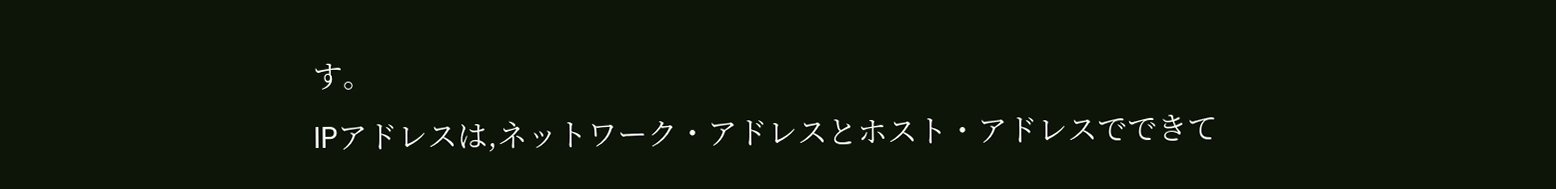す。
IPアドレスは,ネットワーク・アドレスとホスト・アドレスでできて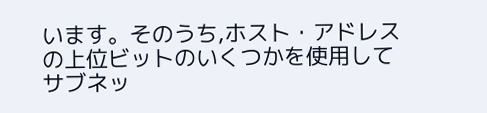います。そのうち,ホスト・アドレスの上位ビットのいくつかを使用してサブネッ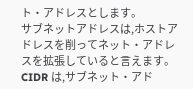ト・アドレスとします。
サブネットアドレスは,ホストアドレスを削ってネット・アドレスを拡張していると言えます。
CIDR は,サブネット・アド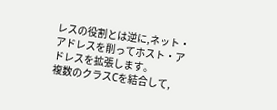レスの役割とは逆に,ネット・アドレスを削ってホスト・アドレスを拡張します。
複数のクラスCを結合して,